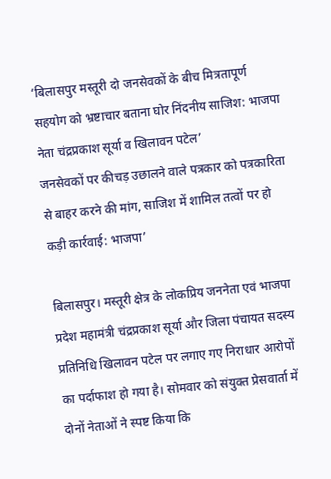‘बिलासपुर मस्तूरी दो जनसेवकों के बीच मित्रतापूर्ण सहयोग को भ्रष्टाचार बताना घोर निंदनीय साजिश: भाजपा नेता चंद्रप्रकाश सूर्या व खिलावन पटेल’
जनसेवकों पर कीचड़ उछालने वाले पत्रकार को पत्रकारिता से बाहर करने की मांग, साजिश में शामिल तत्वों पर हो कड़ी कार्रवाई: भाजपा’

बिलासपुर। मस्तूरी क्षेत्र के लोकप्रिय जननेता एवं भाजपा प्रदेश महामंत्री चंद्रप्रकाश सूर्या और जिला पंचायत सदस्य प्रतिनिधि खिलावन पटेल पर लगाए गए निराधार आरोपों का पर्दाफाश हो गया है। सोमवार को संयुक्त प्रेसवार्ता में दोनों नेताओं ने स्पष्ट किया कि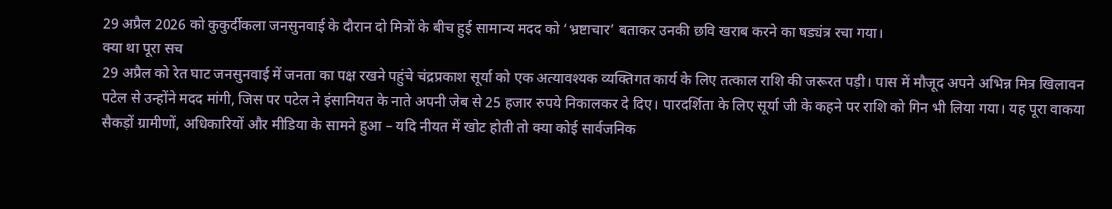29 अप्रैल 2026 को कुकुर्दीकला जनसुनवाई के दौरान दो मित्रों के बीच हुई सामान्य मदद को ‘भ्रष्टाचार’ बताकर उनकी छवि खराब करने का षड्यंत्र रचा गया।
क्या था पूरा सच
29 अप्रैल को रेत घाट जनसुनवाई में जनता का पक्ष रखने पहुंचे चंद्रप्रकाश सूर्या को एक अत्यावश्यक व्यक्तिगत कार्य के लिए तत्काल राशि की जरूरत पड़ी। पास में मौजूद अपने अभिन्न मित्र खिलावन पटेल से उन्होंने मदद मांगी, जिस पर पटेल ने इंसानियत के नाते अपनी जेब से 25 हजार रुपये निकालकर दे दिए। पारदर्शिता के लिए सूर्या जी के कहने पर राशि को गिन भी लिया गया। यह पूरा वाकया सैकड़ों ग्रामीणों, अधिकारियों और मीडिया के सामने हुआ – यदि नीयत में खोट होती तो क्या कोई सार्वजनिक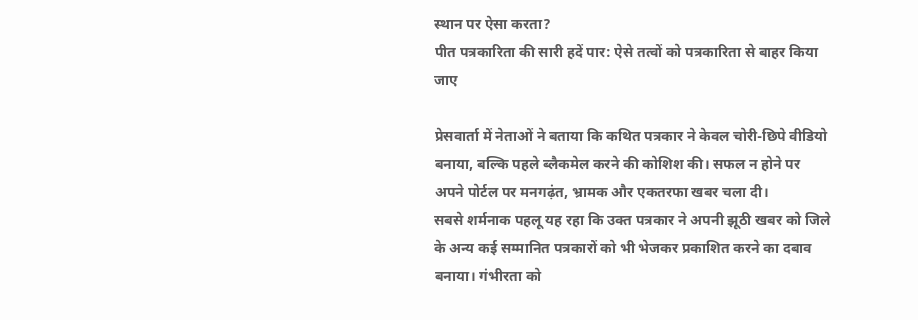स्थान पर ऐसा करता?
पीत पत्रकारिता की सारी हदें पार: ऐसे तत्वों को पत्रकारिता से बाहर किया जाए

प्रेसवार्ता में नेताओं ने बताया कि कथित पत्रकार ने केवल चोरी-छिपे वीडियो बनाया, बल्कि पहले ब्लैकमेल करने की कोशिश की। सफल न होने पर अपने पोर्टल पर मनगढ़ंत, भ्रामक और एकतरफा खबर चला दी।
सबसे शर्मनाक पहलू यह रहा कि उक्त पत्रकार ने अपनी झूठी खबर को जिले के अन्य कई सम्मानित पत्रकारों को भी भेजकर प्रकाशित करने का दबाव बनाया। गंभीरता को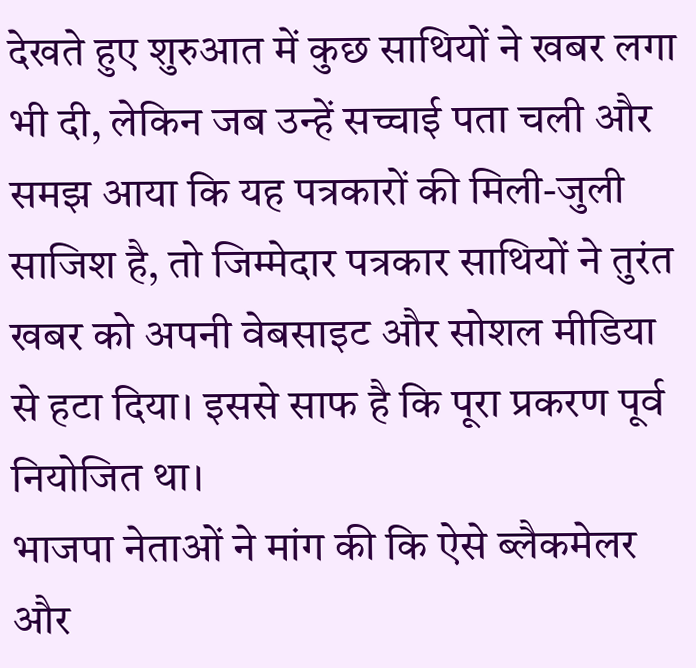देखते हुए शुरुआत में कुछ साथियों ने खबर लगा भी दी, लेकिन जब उन्हें सच्चाई पता चली और समझ आया कि यह पत्रकारों की मिली-जुली साजिश है, तो जिम्मेदार पत्रकार साथियों ने तुरंत खबर को अपनी वेबसाइट और सोशल मीडिया से हटा दिया। इससे साफ है कि पूरा प्रकरण पूर्व नियोजित था।
भाजपा नेताओं ने मांग की कि ऐसे ब्लैकमेलर और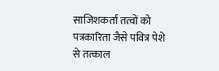साजिशकर्ता तत्वों को पत्रकारिता जैसे पवित्र पेशे से तत्काल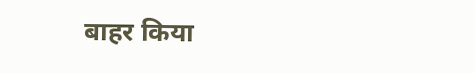बाहर किया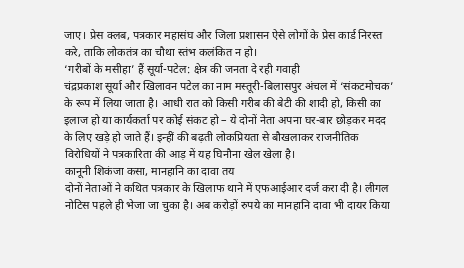जाए। प्रेस क्लब, पत्रकार महासंघ और जिला प्रशासन ऐसे लोगों के प्रेस कार्ड निरस्त करे, ताकि लोकतंत्र का चौथा स्तंभ कलंकित न हो।
‘गरीबों के मसीहा’ हैं सूर्या-पटेल: क्षेत्र की जनता दे रही गवाही
चंद्रप्रकाश सूर्या और खिलावन पटेल का नाम मस्तूरी-बिलासपुर अंचल में ‘संकटमोचक’ के रूप में लिया जाता है। आधी रात को किसी गरीब की बेटी की शादी हो, किसी का इलाज हो या कार्यकर्ता पर कोई संकट हो – ये दोनों नेता अपना घर-बार छोड़कर मदद के लिए खड़े हो जाते हैं। इन्हीं की बढ़ती लोकप्रियता से बौखलाकर राजनीतिक विरोधियों ने पत्रकारिता की आड़ में यह घिनौना खेल खेला है।
कानूनी शिकंजा कसा, मानहानि का दावा तय
दोनों नेताओं ने कथित पत्रकार के खिलाफ थाने में एफआईआर दर्ज करा दी है। लीगल नोटिस पहले ही भेजा जा चुका है। अब करोड़ों रुपये का मानहानि दावा भी दायर किया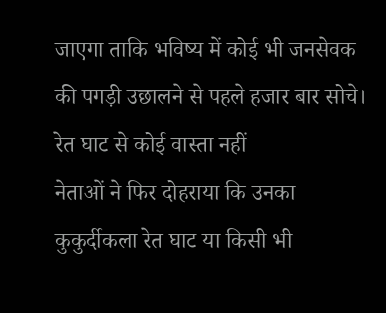जाएगा ताकि भविष्य में कोई भी जनसेवक की पगड़ी उछालने से पहले हजार बार सोचे।
रेत घाट से कोई वास्ता नहीं
नेताओं ने फिर दोहराया कि उनका कुकुर्दीकला रेत घाट या किसी भी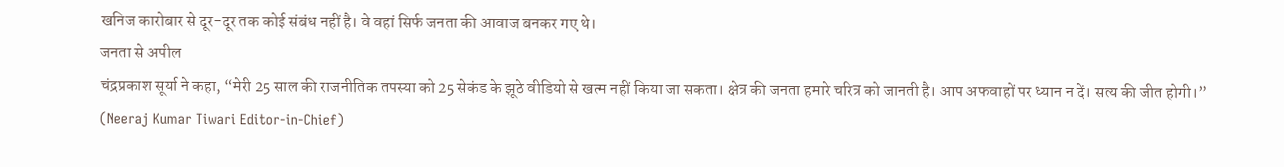खनिज कारोबार से दूर-दूर तक कोई संबंध नहीं है। वे वहां सिर्फ जनता की आवाज बनकर गए थे।
जनता से अपील
चंद्रप्रकाश सूर्या ने कहा, “मेरी 25 साल की राजनीतिक तपस्या को 25 सेकंड के झूठे वीडियो से खत्म नहीं किया जा सकता। क्षेत्र की जनता हमारे चरित्र को जानती है। आप अफवाहों पर ध्यान न दें। सत्य की जीत होगी।”
(Neeraj Kumar Tiwari Editor-in-Chief)